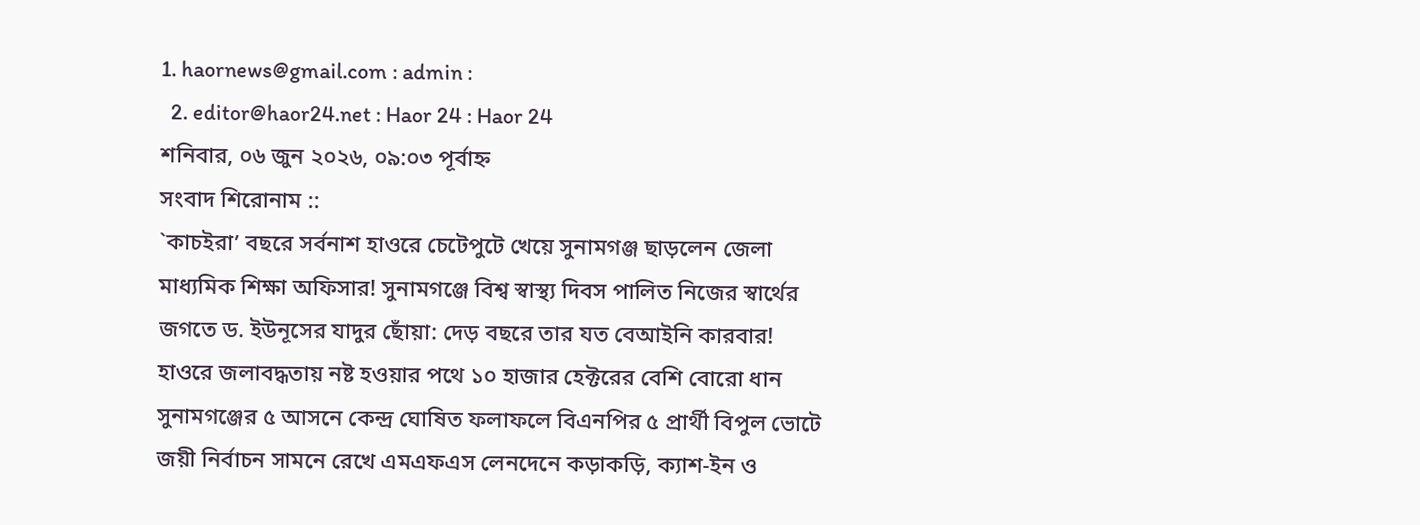1. haornews@gmail.com : admin :
  2. editor@haor24.net : Haor 24 : Haor 24
শনিবার, ০৬ জুন ২০২৬, ০৯:০৩ পূর্বাহ্ন
সংবাদ শিরোনাম ::
`কাচইরা’ বছরে সর্বনাশ হাওরে চেটেপুটে খেয়ে সুনামগঞ্জ ছাড়লেন জেলা মাধ্যমিক শিক্ষা অফিসার! সুনামগঞ্জে বিশ্ব স্বাস্থ্য দিবস পালিত নিজের স্বার্থের জগতে ড. ইউনূসের যাদুর ছোঁয়া: দেড় বছরে তার যত বেআইনি কারবার! হাওরে জলাবদ্ধতায় নষ্ট হওয়ার পথে ১০ হাজার হেক্টরের বেশি বোরো ধান সুনামগঞ্জের ৫ আসনে কেন্দ্র ঘোষিত ফলাফলে বিএনপির ৫ প্রার্থী বিপুল ভোটে জয়ী নির্বাচন সামনে রেখে এমএফএস লেনদেনে কড়াকড়ি, ক্যাশ-ইন ও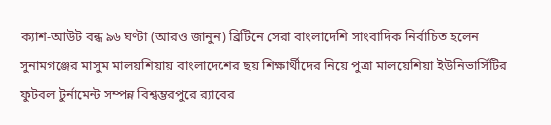ক্যাশ-আউট বন্ধ ৯৬ ঘণ্টা (আরও জানুন) ব্রিটিনে সেরা বাংলাদেশি সাংবাদিক নির্বাচিত হলেন সুনামগঞ্জের মাসুম মালয়শিয়ায় বাংলাদেশের ছয় শিক্ষার্থীদের নিয়ে পুত্রা মালয়েশিয়া ইউনিভার্সিটির ফুটবল টুর্নামেন্ট সম্পন্ন বিশ্বম্ভরপুরে র‌্যাবের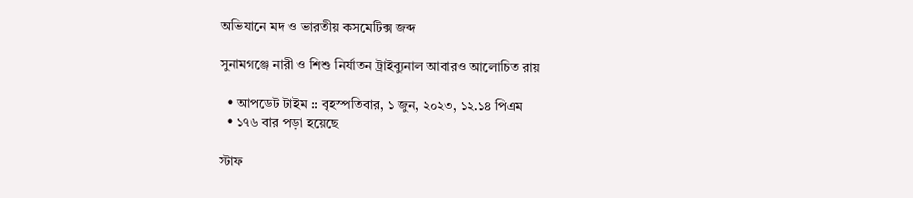অভিযানে মদ ও ভারতীয় কসমেটিক্স জব্দ

সুনামগঞ্জে নারী ও শিশু নির্যাতন ট্রাইব্যুনাল আবারও আলোচিত রায়

  • আপডেট টাইম :: বৃহস্পতিবার, ১ জুন, ২০২৩, ১২.১৪ পিএম
  • ১৭৬ বার পড়া হয়েছে

স্টাফ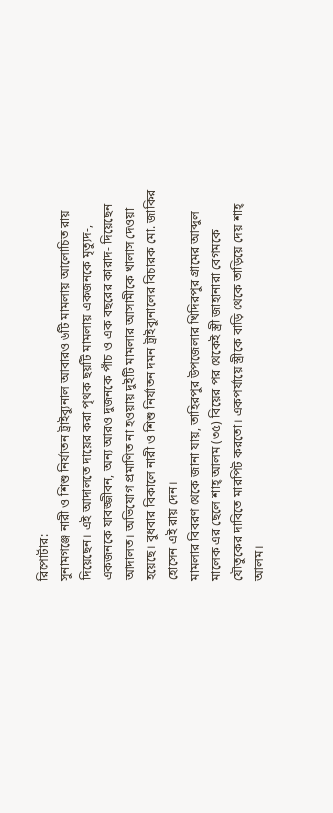রিপোর্টার:
সুনামগঞ্জে নারী ও শিশু নির্যাতন ট্রাইব্যুনাল আবারও ৬টি মামলায় আলোচিত রায় দিয়েছেন। এই আদালতে দায়ের করা পৃথক ছয়টি মামলায় একজনকে মৃত্যুদ-, একজনকে যাবজ্জীবন, অন্য আরও দুজনকে পাঁচ ও এক বছরের কারাদ- দিয়েছেন আদালত। অভিযোগ প্রমাণিত না হওয়ায় দুইটি মামলার আসামীকে খালাস দেওয়া হয়েছে। বুধবার বিকালে নারী ও শিশু নির্যাতন দমন ট্রাইব্যুনালের বিচারক মো. জাকির হোসেন এই রায় দেন।
মামলার বিবরণ থেকে জানা যায়, তাহিরপুর উপজেলার খিদিরপুর গ্রামের আব্দুল মালেক এর ছেলে শাহ্ আলম (৩৫) বিয়ের পর থেকেই স্ত্রী জাহানারা বেগমকে যৌতুকের দাবিতে মারপিট করতো। একপর্যায়ে স্ত্রীকে বাড়ি থেকে তাড়িয়ে দেয় শাহ্ আলম।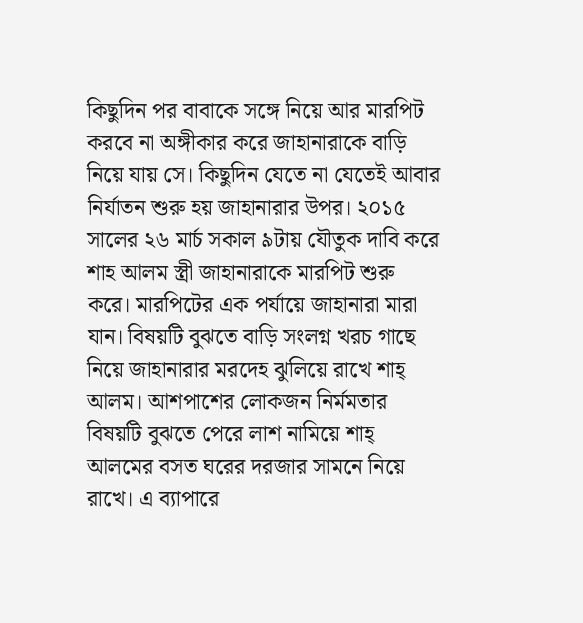কিছুদিন পর বাবাকে সঙ্গে নিয়ে আর মারপিট করবে না অঙ্গীকার করে জাহানারাকে বাড়ি নিয়ে যায় সে। কিছুদিন যেতে না যেতেই আবার নির্যাতন শুরু হয় জাহানারার উপর। ২০১৫ সালের ২৬ মার্চ সকাল ৯টায় যৌতুক দাবি করে শাহ আলম স্ত্রী জাহানারাকে মারপিট শুরু করে। মারপিটের এক পর্যায়ে জাহানারা মারা যান। বিষয়টি বুঝতে বাড়ি সংলগ্ন খরচ গাছে নিয়ে জাহানারার মরদেহ ঝুলিয়ে রাখে শাহ্ আলম। আশপাশের লোকজন নির্মমতার বিষয়টি বুঝতে পেরে লাশ নামিয়ে শাহ্ আলমের বসত ঘরের দরজার সামনে নিয়ে রাখে। এ ব্যাপারে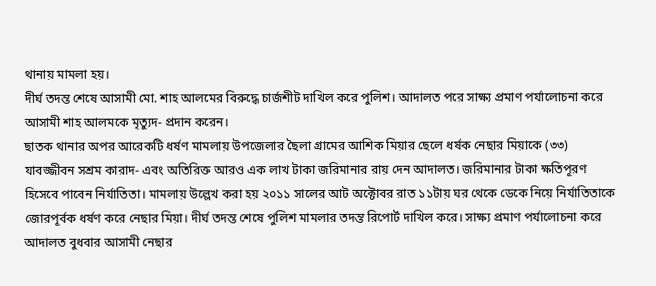থানায় মামলা হয়।
দীর্ঘ তদন্ত শেষে আসামী মো. শাহ আলমের বিরুদ্ধে চার্জশীট দাখিল করে পুলিশ। আদালত পরে সাক্ষ্য প্রমাণ পর্যালোচনা করে আসামী শাহ আলমকে মৃত্যুদ- প্রদান করেন।
ছাতক থানার অপর আরেকটি ধর্ষণ মামলায় উপজেলার ছৈলা গ্রামের আশিক মিয়ার ছেলে ধর্ষক নেছার মিয়াকে (৩৩) যাবজ্জীবন সশ্রম কারাদ- এবং অতিরিক্ত আরও এক লাখ টাকা জরিমানার রায় দেন আদালত। জরিমানার টাকা ক্ষতিপূরণ হিসেবে পাবেন নির্যাতিতা। মামলায় উল্লেখ করা হয় ২০১১ সালের আট অক্টোবর রাত ১১টায় ঘর থেকে ডেকে নিয়ে নির্যাতিতাকে জোরপূর্বক ধর্ষণ করে নেছার মিয়া। দীর্ঘ তদন্ত শেষে পুলিশ মামলার তদন্ত রিপোর্ট দাখিল করে। সাক্ষ্য প্রমাণ পর্যালোচনা করে আদালত বুধবার আসামী নেছার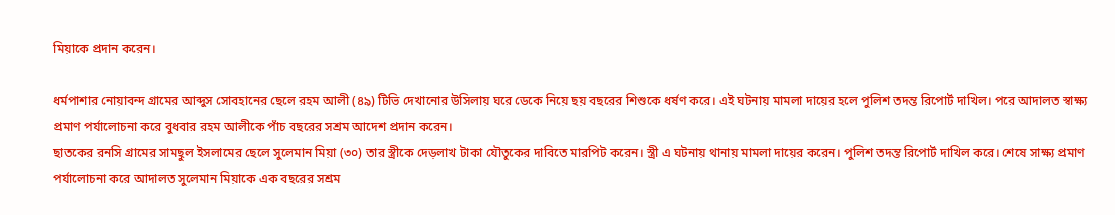মিয়াকে প্রদান করেন।

ধর্মপাশার নোয়াবন্দ গ্রামের আব্দুস সোবহানের ছেলে রহম আলী (৪৯) টিভি দেখানোর উসিলায় ঘরে ডেকে নিয়ে ছয় বছরের শিশুকে ধর্ষণ করে। এই ঘটনায় মামলা দায়ের হলে পুলিশ তদন্ত রিপোর্ট দাখিল। পরে আদালত স্বাক্ষ্য প্রমাণ পর্যালোচনা করে বুধবার রহম আলীকে পাঁচ বছরের সশ্রম আদেশ প্রদান করেন।
ছাতকের রনসি গ্রামের সামছুল ইসলামের ছেলে সুলেমান মিয়া (৩০) তার স্ত্রীকে দেড়লাখ টাকা যৌতুকের দাবিতে মারপিট করেন। স্ত্রী এ ঘটনায় থানায় মামলা দায়ের করেন। পুলিশ তদন্ত রিপোর্ট দাখিল করে। শেষে সাক্ষ্য প্রমাণ পর্যালোচনা করে আদালত সুলেমান মিয়াকে এক বছরের সশ্রম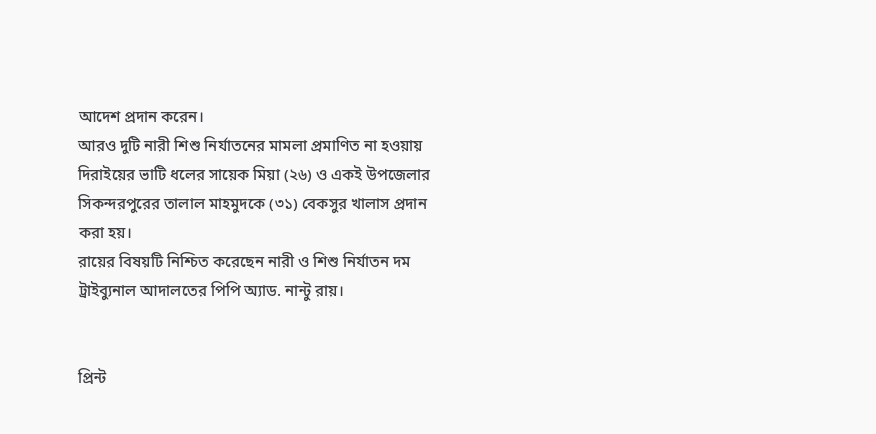আদেশ প্রদান করেন।
আরও দুটি নারী শিশু নির্যাতনের মামলা প্রমাণিত না হওয়ায় দিরাইয়ের ভাটি ধলের সায়েক মিয়া (২৬) ও একই উপজেলার সিকন্দরপুরের তালাল মাহমুদকে (৩১) বেকসুর খালাস প্রদান করা হয়।
রায়ের বিষয়টি নিশ্চিত করেছেন নারী ও শিশু নির্যাতন দম ট্রাইব্যুনাল আদালতের পিপি অ্যাড. নান্টু রায়।


প্রিন্ট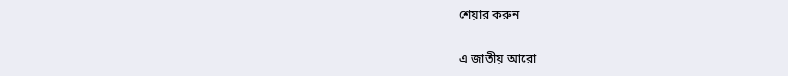শেয়ার করুন

এ জাতীয় আরো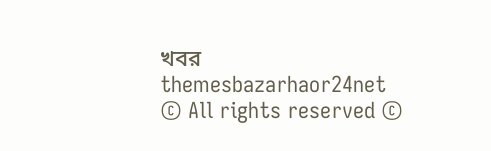খবর
themesbazarhaor24net
© All rights reserved ©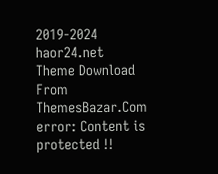2019-2024 haor24.net
Theme Download From ThemesBazar.Com
error: Content is protected !!